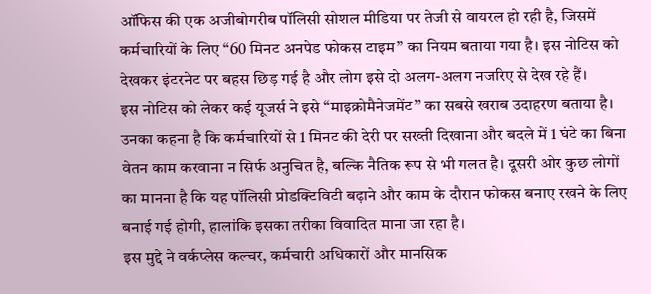ऑफिस की एक अजीबोगरीब पॉलिसी सोशल मीडिया पर तेजी से वायरल हो रही है, जिसमें कर्मचारियों के लिए “60 मिनट अनपेड फोकस टाइम” का नियम बताया गया है। इस नोटिस को देखकर इंटरनेट पर बहस छिड़ गई है और लोग इसे दो अलग-अलग नजरिए से देख रहे हैं।
इस नोटिस को लेकर कई यूजर्स ने इसे “माइक्रोमैनेजमेंट” का सबसे खराब उदाहरण बताया है। उनका कहना है कि कर्मचारियों से 1 मिनट की देरी पर सख्ती दिखाना और बदले में 1 घंटे का बिना वेतन काम करवाना न सिर्फ अनुचित है, बल्कि नैतिक रूप से भी गलत है। दूसरी ओर कुछ लोगों का मानना है कि यह पॉलिसी प्रोडक्टिविटी बढ़ाने और काम के दौरान फोकस बनाए रखने के लिए बनाई गई होगी, हालांकि इसका तरीका विवादित माना जा रहा है।
इस मुद्दे ने वर्कप्लेस कल्चर, कर्मचारी अधिकारों और मानसिक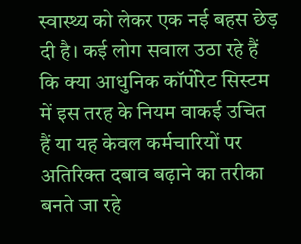स्वास्थ्य को लेकर एक नई बहस छेड़ दी है। कई लोग सवाल उठा रहे हैं कि क्या आधुनिक कॉर्पोरेट सिस्टम में इस तरह के नियम वाकई उचित हैं या यह केवल कर्मचारियों पर अतिरिक्त दबाव बढ़ाने का तरीका बनते जा रहे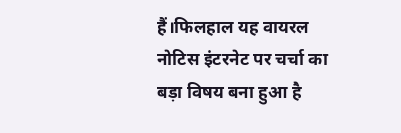हैं।फिलहाल यह वायरल नोटिस इंटरनेट पर चर्चा का बड़ा विषय बना हुआ है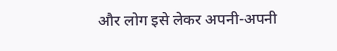और लोग इसे लेकर अपनी-अपनी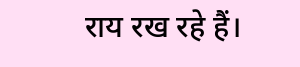राय रख रहे हैं।